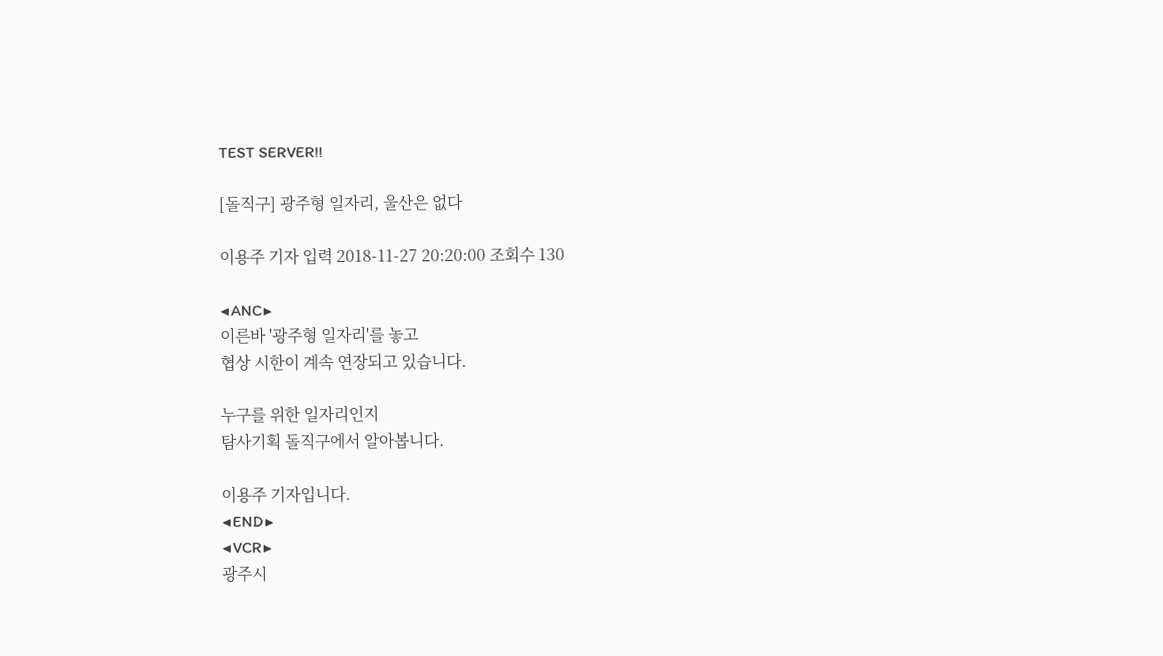TEST SERVER!!

[돌직구] 광주형 일자리, 울산은 없다

이용주 기자 입력 2018-11-27 20:20:00 조회수 130

◀ANC▶
이른바 '광주형 일자리'를 놓고
협상 시한이 계속 연장되고 있습니다.

누구를 위한 일자리인지
탐사기획 돌직구에서 알아봅니다.

이용주 기자입니다.
◀END▶
◀VCR▶
광주시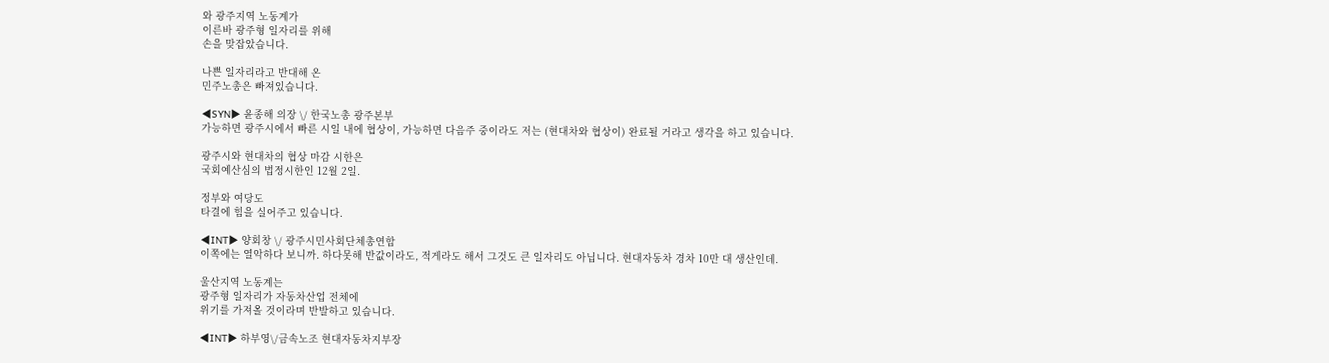와 광주지역 노동계가
이른바 광주형 일자리를 위해
손을 맞잡았습니다.

나쁜 일자리라고 반대해 온
민주노총은 빠져있습니다.

◀SYN▶ 윤종해 의장 \/ 한국노총 광주본부
가능하면 광주시에서 빠른 시일 내에 협상이, 가능하면 다음주 중이라도 저는 (현대차와 협상이) 완료될 거라고 생각을 하고 있습니다.

광주시와 현대차의 협상 마감 시한은
국회예산심의 법정시한인 12월 2일.

정부와 여당도
타결에 힘을 실어주고 있습니다.

◀INT▶ 양회창 \/ 광주시민사회단체총연합
이쪽에는 열악하다 보니까. 하다못해 반값이라도, 적게라도 해서 그것도 큰 일자리도 아닙니다. 현대자동차 경차 10만 대 생산인데.

울산지역 노동계는
광주형 일자리가 자동차산업 전체에
위기를 가져올 것이라며 반발하고 있습니다.

◀INT▶ 하부영\/금속노조 현대자동차지부장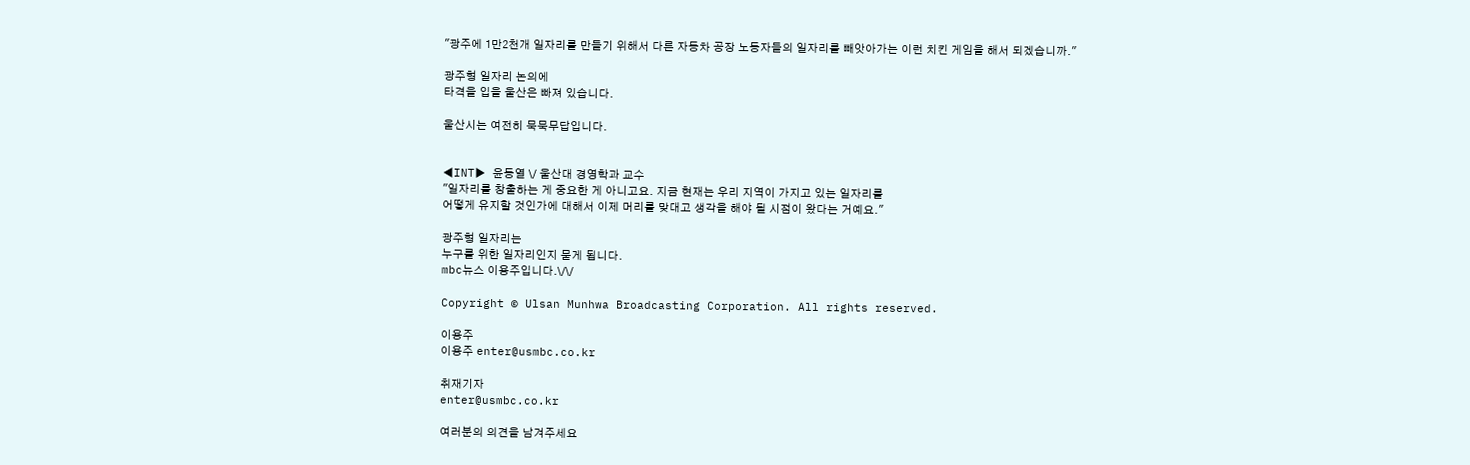"광주에 1만2천개 일자리를 만들기 위해서 다른 자동차 공장 노동자들의 일자리를 빼앗아가는 이런 치킨 게임을 해서 되겠습니까."

광주형 일자리 논의에
타격을 입을 울산은 빠져 있습니다.

울산시는 여전히 묵묵무답입니다.


◀INT▶ 윤동열 \/ 울산대 경영학과 교수
"일자리를 창출하는 게 중요한 게 아니고요. 지금 현재는 우리 지역이 가지고 있는 일자리를
어떻게 유지할 것인가에 대해서 이제 머리를 맞대고 생각을 해야 될 시점이 왔다는 거예요."

광주형 일자리는
누구를 위한 일자리인지 묻게 됩니다.
mbc뉴스 이용주입니다.\/\/

Copyright © Ulsan Munhwa Broadcasting Corporation. All rights reserved.

이용주
이용주 enter@usmbc.co.kr

취재기자
enter@usmbc.co.kr

여러분의 의견을 남겨주세요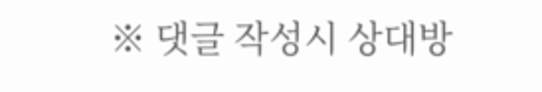※ 댓글 작성시 상대방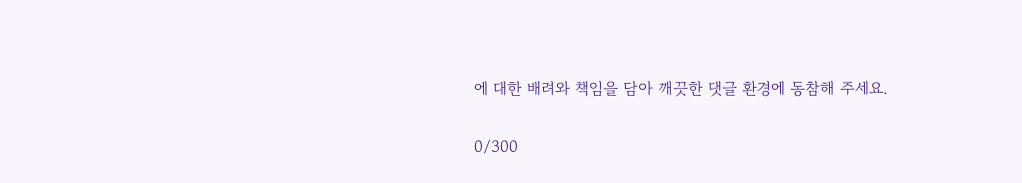에 대한 배려와 책임을 담아 깨끗한 댓글 환경에 동참해 주세요.

0/300